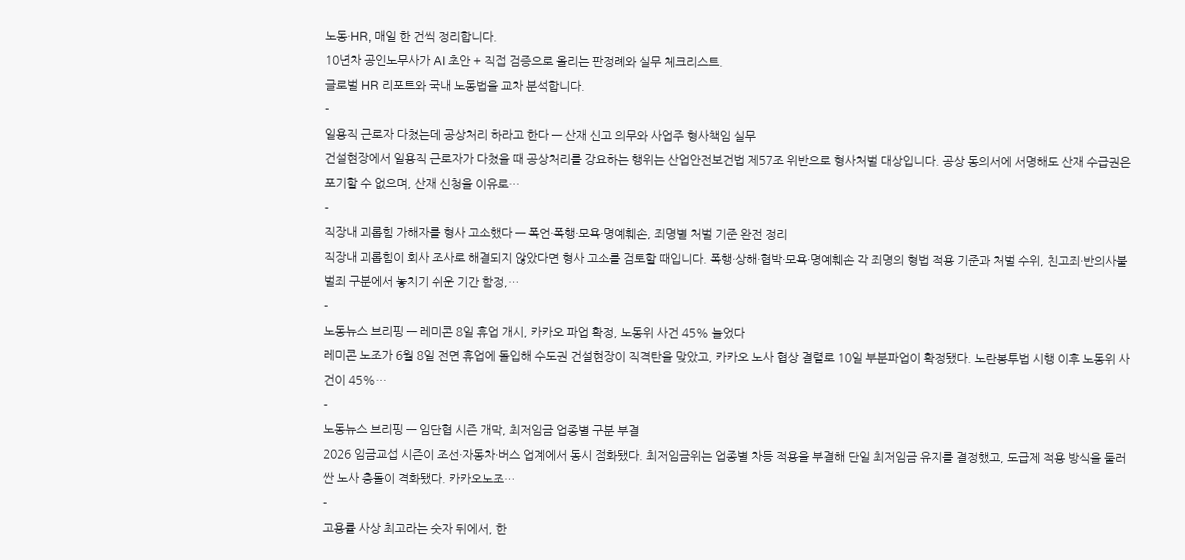노동·HR, 매일 한 건씩 정리합니다.
10년차 공인노무사가 AI 초안 + 직접 검증으로 올리는 판정례와 실무 체크리스트.
글로벌 HR 리포트와 국내 노동법을 교차 분석합니다.
-
일용직 근로자 다쳤는데 공상처리 하라고 한다 — 산재 신고 의무와 사업주 형사책임 실무
건설현장에서 일용직 근로자가 다쳤을 때 공상처리를 강요하는 행위는 산업안전보건법 제57조 위반으로 형사처벌 대상입니다. 공상 동의서에 서명해도 산재 수급권은 포기할 수 없으며, 산재 신청을 이유로…
-
직장내 괴롭힘 가해자를 형사 고소했다 — 폭언·폭행·모욕·명예훼손, 죄명별 처벌 기준 완전 정리
직장내 괴롭힘이 회사 조사로 해결되지 않았다면 형사 고소를 검토할 때입니다. 폭행·상해·협박·모욕·명예훼손 각 죄명의 형법 적용 기준과 처벌 수위, 친고죄·반의사불벌죄 구분에서 놓치기 쉬운 기간 함정,…
-
노동뉴스 브리핑 — 레미콘 8일 휴업 개시, 카카오 파업 확정, 노동위 사건 45% 늘었다
레미콘 노조가 6월 8일 전면 휴업에 돌입해 수도권 건설현장이 직격탄을 맞았고, 카카오 노사 협상 결렬로 10일 부분파업이 확정됐다. 노란봉투법 시행 이후 노동위 사건이 45%…
-
노동뉴스 브리핑 — 임단협 시즌 개막, 최저임금 업종별 구분 부결
2026 임금교섭 시즌이 조선·자동차·버스 업계에서 동시 점화됐다. 최저임금위는 업종별 차등 적용을 부결해 단일 최저임금 유지를 결정했고, 도급제 적용 방식을 둘러싼 노사 충돌이 격화됐다. 카카오노조…
-
고용률 사상 최고라는 숫자 뒤에서, 한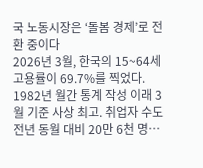국 노동시장은 ‘돌봄 경제’로 전환 중이다
2026년 3월, 한국의 15~64세 고용률이 69.7%를 찍었다. 1982년 월간 통계 작성 이래 3월 기준 사상 최고. 취업자 수도 전년 동월 대비 20만 6천 명…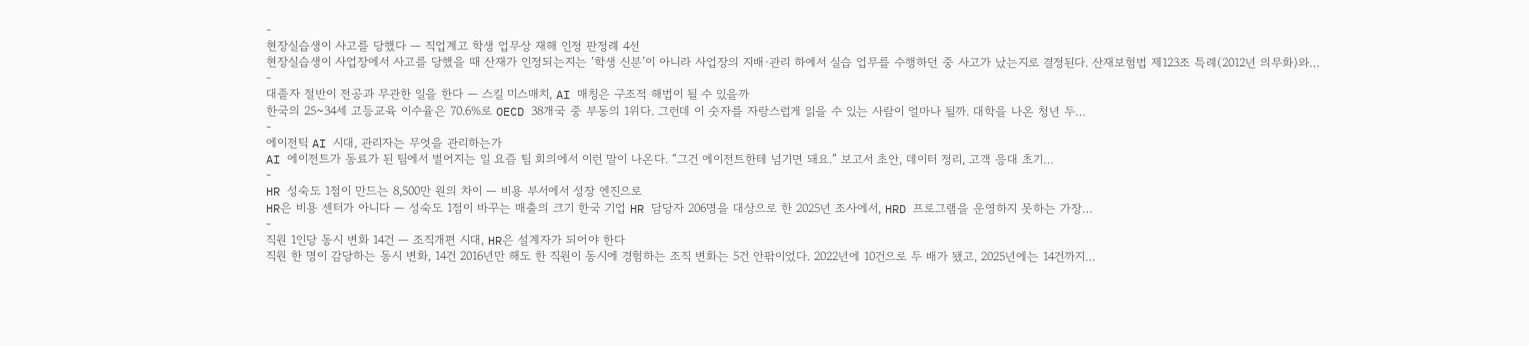-
현장실습생이 사고를 당했다 — 직업계고 학생 업무상 재해 인정 판정례 4선
현장실습생이 사업장에서 사고를 당했을 때 산재가 인정되는지는 ‘학생 신분’이 아니라 사업장의 지배·관리 하에서 실습 업무를 수행하던 중 사고가 났는지로 결정된다. 산재보험법 제123조 특례(2012년 의무화)와…
-
대졸자 절반이 전공과 무관한 일을 한다 — 스킬 미스매치, AI 매칭은 구조적 해법이 될 수 있을까
한국의 25~34세 고등교육 이수율은 70.6%로 OECD 38개국 중 부동의 1위다. 그런데 이 숫자를 자랑스럽게 읽을 수 있는 사람이 얼마나 될까. 대학을 나온 청년 두…
-
에이전틱 AI 시대, 관리자는 무엇을 관리하는가
AI 에이전트가 동료가 된 팀에서 벌어지는 일 요즘 팀 회의에서 이런 말이 나온다. “그건 에이전트한테 넘기면 돼요.” 보고서 초안, 데이터 정리, 고객 응대 초기…
-
HR 성숙도 1점이 만드는 8,500만 원의 차이 — 비용 부서에서 성장 엔진으로
HR은 비용 센터가 아니다 — 성숙도 1점이 바꾸는 매출의 크기 한국 기업 HR 담당자 206명을 대상으로 한 2025년 조사에서, HRD 프로그램을 운영하지 못하는 가장…
-
직원 1인당 동시 변화 14건 — 조직개편 시대, HR은 설계자가 되어야 한다
직원 한 명이 감당하는 동시 변화, 14건 2016년만 해도 한 직원이 동시에 경험하는 조직 변화는 5건 안팎이었다. 2022년에 10건으로 두 배가 됐고, 2025년에는 14건까지…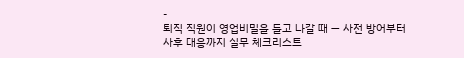-
퇴직 직원이 영업비밀을 들고 나갈 때 — 사전 방어부터 사후 대응까지 실무 체크리스트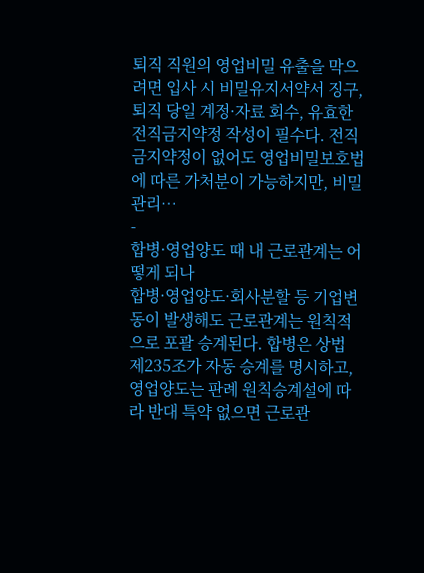퇴직 직원의 영업비밀 유출을 막으려면 입사 시 비밀유지서약서 징구, 퇴직 당일 계정·자료 회수, 유효한 전직금지약정 작성이 필수다. 전직금지약정이 없어도 영업비밀보호법에 따른 가처분이 가능하지만, 비밀관리…
-
합병·영업양도 때 내 근로관계는 어떻게 되나
합병·영업양도·회사분할 등 기업변동이 발생해도 근로관계는 원칙적으로 포괄 승계된다. 합병은 상법 제235조가 자동 승계를 명시하고, 영업양도는 판례 원칙승계설에 따라 반대 특약 없으면 근로관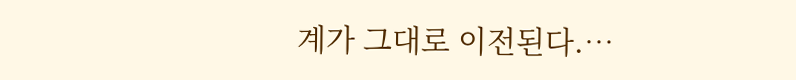계가 그대로 이전된다.…